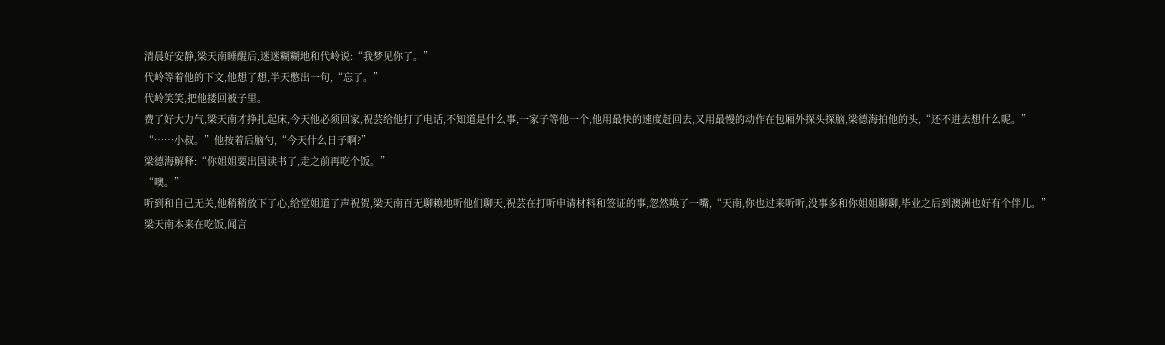清晨好安静,梁天南睡醒后,迷迷糊糊地和代岭说:“我梦见你了。”
代岭等着他的下文,他想了想,半天憋出一句,“忘了。”
代岭笑笑,把他搂回被子里。
费了好大力气,梁天南才挣扎起床,今天他必须回家,祝芸给他打了电话,不知道是什么事,一家子等他一个,他用最快的速度赶回去,又用最慢的动作在包厢外探头探脑,梁德海拍他的头,“还不进去想什么呢。”
“……小叔。”他按着后脑勺,“今天什么日子啊?”
梁德海解释:“你姐姐要出国读书了,走之前再吃个饭。”
“噢。”
听到和自己无关,他稍稍放下了心,给堂姐道了声祝贺,梁天南百无聊赖地听他们聊天,祝芸在打听申请材料和签证的事,忽然唤了一嘴,“天南,你也过来听听,没事多和你姐姐聊聊,毕业之后到澳洲也好有个伴儿。”
梁天南本来在吃饭,闻言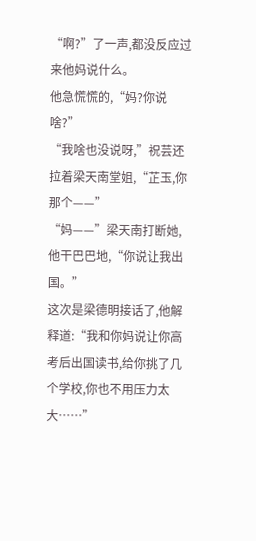“啊?”了一声,都没反应过来他妈说什么。
他急慌慌的,“妈?你说啥?”
“我啥也没说呀,”祝芸还拉着梁天南堂姐,“芷玉,你那个——”
“妈——”梁天南打断她,他干巴巴地,“你说让我出国。”
这次是梁德明接话了,他解释道:“我和你妈说让你高考后出国读书,给你挑了几个学校,你也不用压力太大……”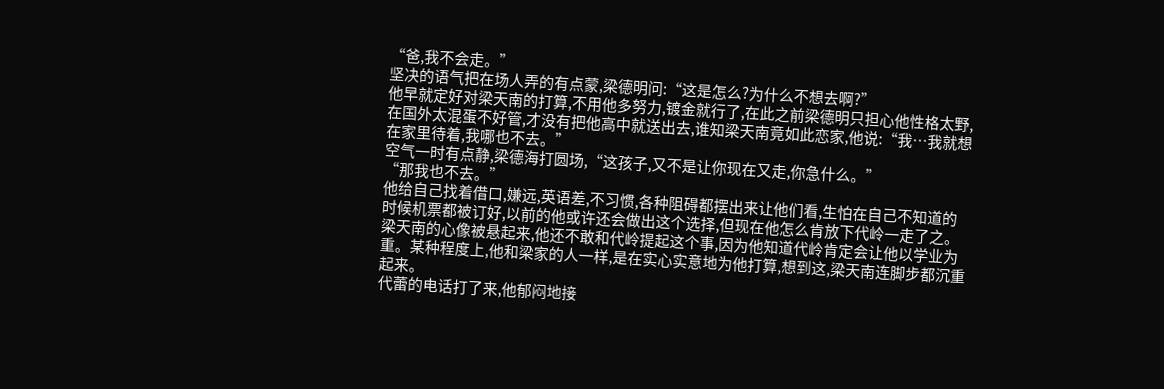“爸,我不会走。”
坚决的语气把在场人弄的有点蒙,梁德明问:“这是怎么?为什么不想去啊?”
他早就定好对梁天南的打算,不用他多努力,镀金就行了,在此之前梁德明只担心他性格太野,在国外太混蛋不好管,才没有把他高中就送出去,谁知梁天南竟如此恋家,他说:“我…我就想在家里待着,我哪也不去。”
空气一时有点静,梁德海打圆场,“这孩子,又不是让你现在又走,你急什么。”
“那我也不去。”
他给自己找着借口,嫌远,英语差,不习惯,各种阻碍都摆出来让他们看,生怕在自己不知道的时候机票都被订好,以前的他或许还会做出这个选择,但现在他怎么肯放下代岭一走了之。
梁天南的心像被悬起来,他还不敢和代岭提起这个事,因为他知道代岭肯定会让他以学业为重。某种程度上,他和梁家的人一样,是在实心实意地为他打算,想到这,梁天南连脚步都沉重起来。
代蕾的电话打了来,他郁闷地接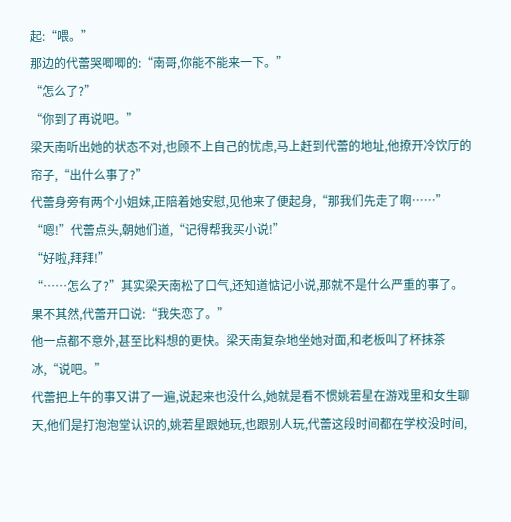起:“喂。”
那边的代蕾哭唧唧的:“南哥,你能不能来一下。”
“怎么了?”
“你到了再说吧。”
梁天南听出她的状态不对,也顾不上自己的忧虑,马上赶到代蕾的地址,他撩开冷饮厅的帘子,“出什么事了?”
代蕾身旁有两个小姐妹,正陪着她安慰,见他来了便起身,“那我们先走了啊……”
“嗯!”代蕾点头,朝她们道,“记得帮我买小说!”
“好啦,拜拜!”
“……怎么了?”其实梁天南松了口气,还知道惦记小说,那就不是什么严重的事了。
果不其然,代蕾开口说:“我失恋了。”
他一点都不意外,甚至比料想的更快。梁天南复杂地坐她对面,和老板叫了杯抹茶冰,“说吧。”
代蕾把上午的事又讲了一遍,说起来也没什么,她就是看不惯姚若星在游戏里和女生聊天,他们是打泡泡堂认识的,姚若星跟她玩,也跟别人玩,代蕾这段时间都在学校没时间,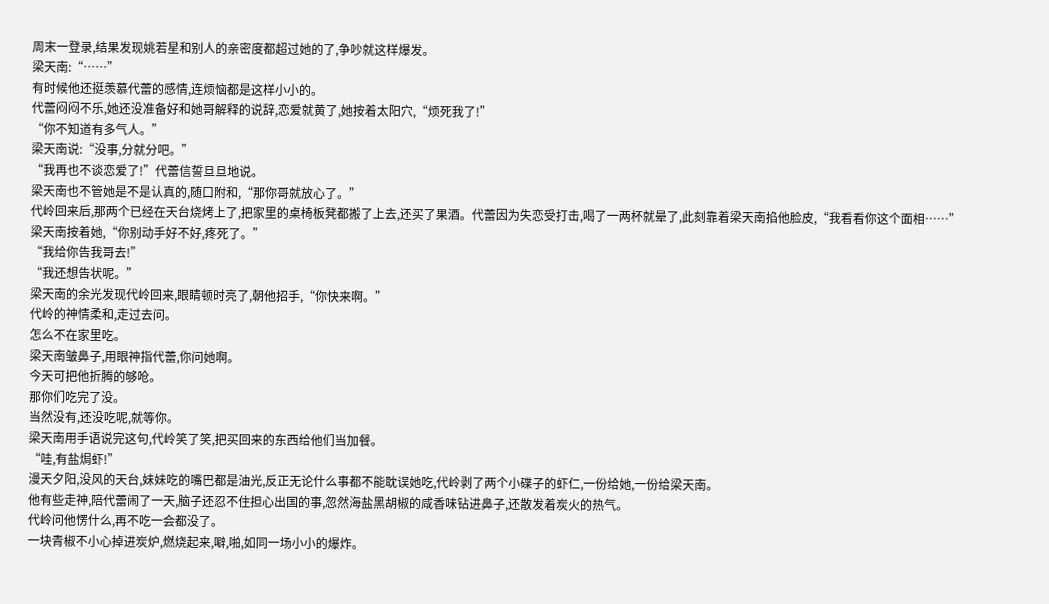周末一登录,结果发现姚若星和别人的亲密度都超过她的了,争吵就这样爆发。
梁天南:“……”
有时候他还挺羡慕代蕾的感情,连烦恼都是这样小小的。
代蕾闷闷不乐,她还没准备好和她哥解释的说辞,恋爱就黄了,她按着太阳穴,“烦死我了!”
“你不知道有多气人。”
梁天南说:“没事,分就分吧。”
“我再也不谈恋爱了!”代蕾信誓旦旦地说。
梁天南也不管她是不是认真的,随口附和,“那你哥就放心了。”
代岭回来后,那两个已经在天台烧烤上了,把家里的桌椅板凳都搬了上去,还买了果酒。代蕾因为失恋受打击,喝了一两杯就晕了,此刻靠着梁天南掐他脸皮,“我看看你这个面相……”
梁天南按着她,“你别动手好不好,疼死了。”
“我给你告我哥去!”
“我还想告状呢。”
梁天南的余光发现代岭回来,眼睛顿时亮了,朝他招手,“你快来啊。”
代岭的神情柔和,走过去问。
怎么不在家里吃。
梁天南皱鼻子,用眼神指代蕾,你问她啊。
今天可把他折腾的够呛。
那你们吃完了没。
当然没有,还没吃呢,就等你。
梁天南用手语说完这句,代岭笑了笑,把买回来的东西给他们当加餐。
“哇,有盐焗虾!”
漫天夕阳,没风的天台,妹妹吃的嘴巴都是油光,反正无论什么事都不能耽误她吃,代岭剥了两个小碟子的虾仁,一份给她,一份给梁天南。
他有些走神,陪代蕾闹了一天,脑子还忍不住担心出国的事,忽然海盐黑胡椒的咸香味钻进鼻子,还散发着炭火的热气。
代岭问他愣什么,再不吃一会都没了。
一块青椒不小心掉进炭炉,燃烧起来,噼,啪,如同一场小小的爆炸。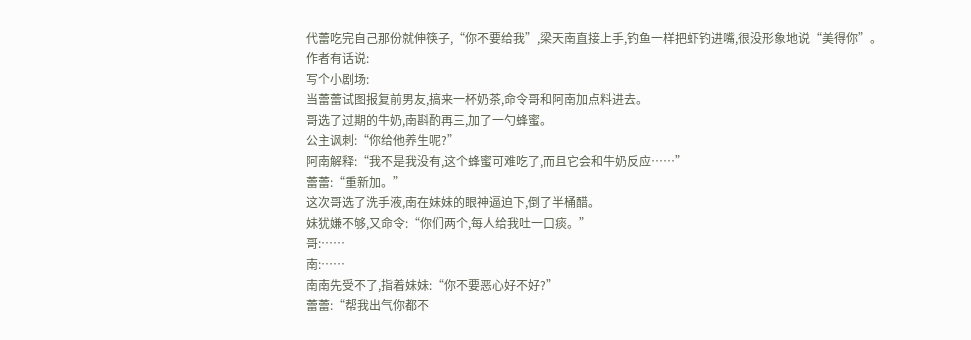代蕾吃完自己那份就伸筷子,“你不要给我”,梁天南直接上手,钓鱼一样把虾钓进嘴,很没形象地说“美得你”。
作者有话说:
写个小剧场:
当蕾蕾试图报复前男友,搞来一杯奶茶,命令哥和阿南加点料进去。
哥选了过期的牛奶,南斟酌再三,加了一勺蜂蜜。
公主讽刺:“你给他养生呢?”
阿南解释:“我不是我没有,这个蜂蜜可难吃了,而且它会和牛奶反应……”
蕾蕾:“重新加。”
这次哥选了洗手液,南在妹妹的眼神逼迫下,倒了半桶醋。
妹犹嫌不够,又命令:“你们两个,每人给我吐一口痰。”
哥:……
南:……
南南先受不了,指着妹妹:“你不要恶心好不好?”
蕾蕾:“帮我出气你都不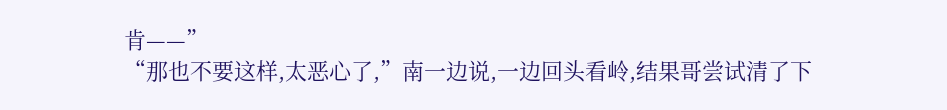肯——”
“那也不要这样,太恶心了,”南一边说,一边回头看岭,结果哥尝试清了下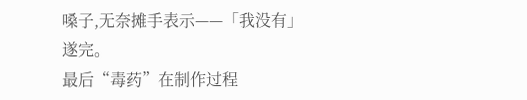嗓子,无奈摊手表示——「我没有」
遂完。
最后“毒药”在制作过程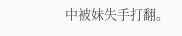中被妹失手打翻。